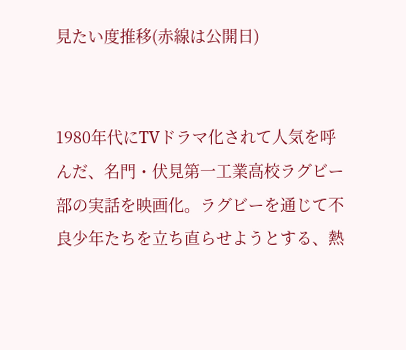見たい度推移(赤線は公開日)


1980年代にTVドラマ化されて人気を呼んだ、名門・伏見第一工業高校ラグビー部の実話を映画化。ラグビーを通じて不良少年たちを立ち直らせようとする、熱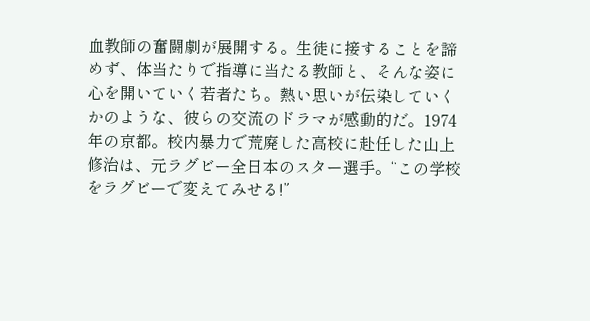血教師の奮闘劇が展開する。生徒に接することを諦めず、体当たりで指導に当たる教師と、そんな姿に心を開いていく若者たち。熱い思いが伝染していくかのような、彼らの交流のドラマが感動的だ。1974年の京都。校内暴力で荒廃した高校に赴任した山上修治は、元ラグビー全日本のスター選手。“この学校をラグビーで変えてみせる!”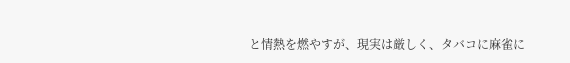と情熱を燃やすが、現実は厳しく、タバコに麻雀に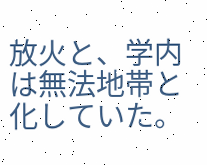放火と、学内は無法地帯と化していた。